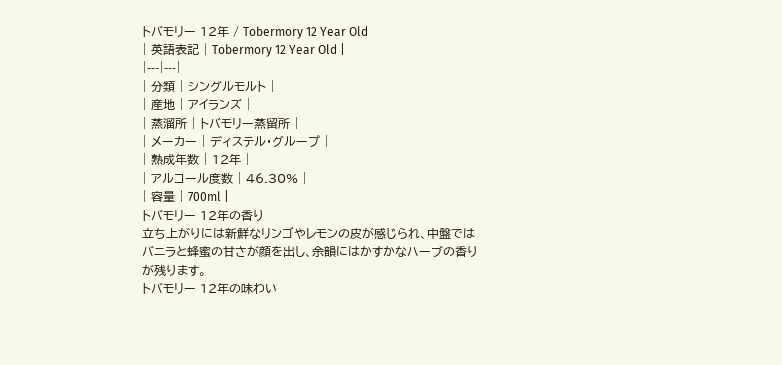トバモリー 12年 / Tobermory 12 Year Old
| 英語表記 | Tobermory 12 Year Old |
|---|---|
| 分類 | シングルモルト |
| 産地 | アイランズ |
| 蒸溜所 | トバモリー蒸留所 |
| メーカー | ディステル・グループ |
| 熟成年数 | 12年 |
| アルコール度数 | 46.30% |
| 容量 | 700ml |
トバモリー 12年の香り
立ち上がりには新鮮なリンゴやレモンの皮が感じられ、中盤ではバニラと蜂蜜の甘さが顔を出し、余韻にはかすかなハーブの香りが残ります。
トバモリー 12年の味わい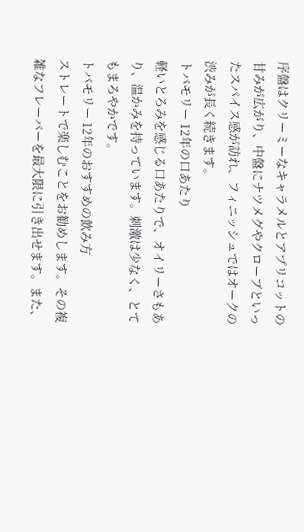序盤はクリーミーなキャラメルとアプリコットの甘みが広がり、中盤にナツメグやクローブといったスパイス感が訪れ、フィニッシュではオークの渋みが長く続きます。
トバモリー 12年の口あたり
軽いとろみを感じる口あたりで、オイリーさもあり、温かみを持っています。刺激は少なく、とてもまろやかです。
トバモリー 12年のおすすめの飲み方
ストレートで楽しむことをお勧めします。その複雑なフレーバーを最大限に引き出せます。また、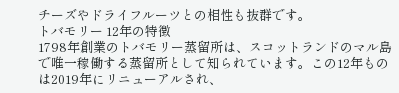チーズやドライフルーツとの相性も抜群です。
トバモリー 12年の特徴
1798年創業のトバモリー蒸留所は、スコットランドのマル島で唯一稼働する蒸留所として知られています。この12年ものは2019年にリニューアルされ、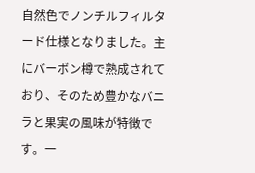自然色でノンチルフィルタード仕様となりました。主にバーボン樽で熟成されており、そのため豊かなバニラと果実の風味が特徴です。一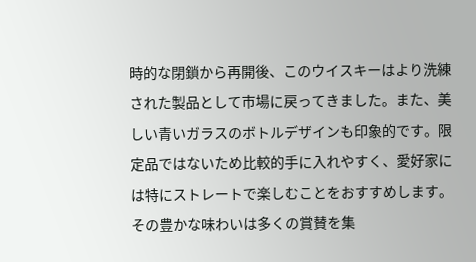時的な閉鎖から再開後、このウイスキーはより洗練された製品として市場に戻ってきました。また、美しい青いガラスのボトルデザインも印象的です。限定品ではないため比較的手に入れやすく、愛好家には特にストレートで楽しむことをおすすめします。その豊かな味わいは多くの賞賛を集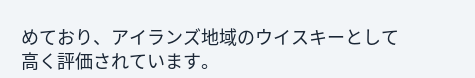めており、アイランズ地域のウイスキーとして高く評価されています。